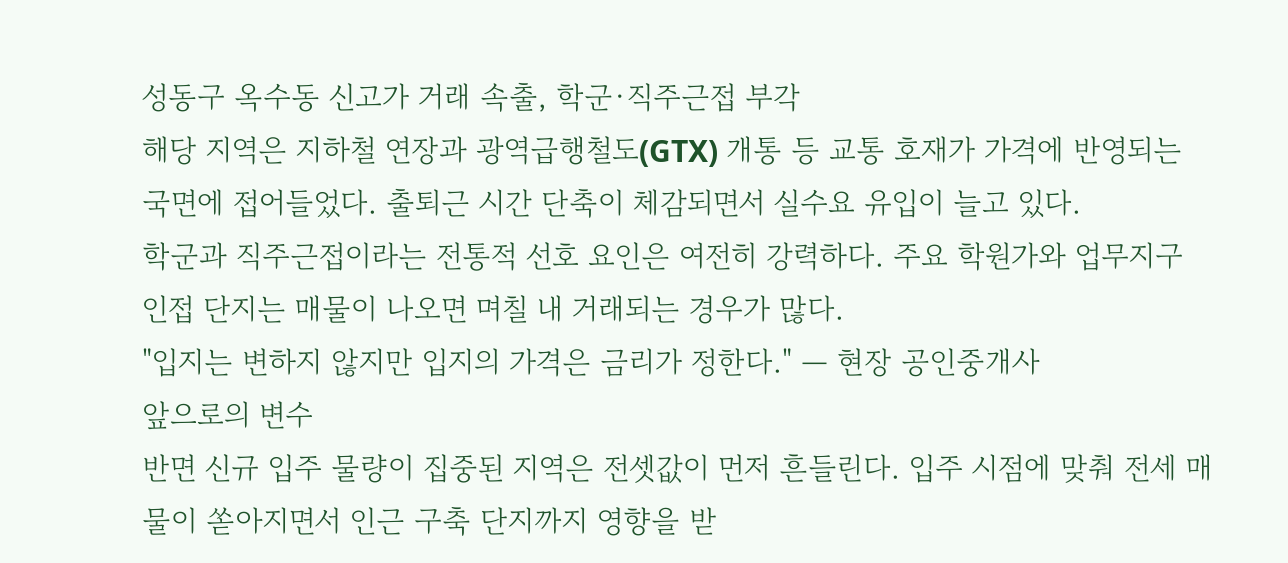성동구 옥수동 신고가 거래 속출, 학군·직주근접 부각
해당 지역은 지하철 연장과 광역급행철도(GTX) 개통 등 교통 호재가 가격에 반영되는 국면에 접어들었다. 출퇴근 시간 단축이 체감되면서 실수요 유입이 늘고 있다.
학군과 직주근접이라는 전통적 선호 요인은 여전히 강력하다. 주요 학원가와 업무지구 인접 단지는 매물이 나오면 며칠 내 거래되는 경우가 많다.
"입지는 변하지 않지만 입지의 가격은 금리가 정한다." — 현장 공인중개사
앞으로의 변수
반면 신규 입주 물량이 집중된 지역은 전셋값이 먼저 흔들린다. 입주 시점에 맞춰 전세 매물이 쏟아지면서 인근 구축 단지까지 영향을 받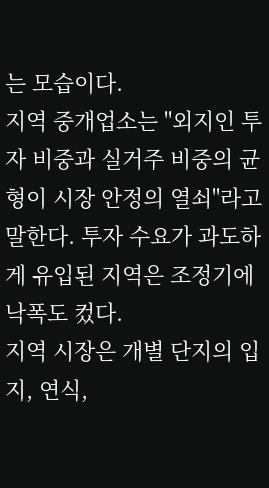는 모습이다.
지역 중개업소는 "외지인 투자 비중과 실거주 비중의 균형이 시장 안정의 열쇠"라고 말한다. 투자 수요가 과도하게 유입된 지역은 조정기에 낙폭도 컸다.
지역 시장은 개별 단지의 입지, 연식,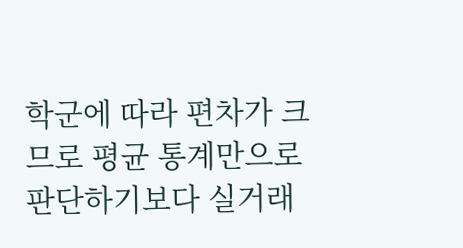학군에 따라 편차가 크므로 평균 통계만으로 판단하기보다 실거래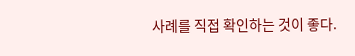사례를 직접 확인하는 것이 좋다.